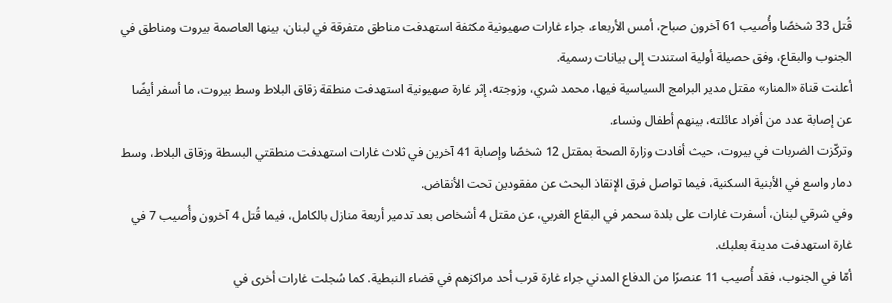قُتل 33 شخصًا وأُصيب 61 آخرون صباح، أمس الأربعاء، جراء غارات صهيونية مكثفة استهدفت مناطق متفرقة في لبنان، بينها العاصمة بيروت ومناطق في الجنوب والبقاع، وفق حصيلة أولية استندت إلى بيانات رسمية.
أعلنت قناة «المنار» مقتل مدير البرامج السياسية فيها، محمد شري، وزوجته، إثر غارة صهيونية استهدفت منطقة زقاق البلاط وسط بيروت، ما أسفر أيضًا عن إصابة عدد من أفراد عائلته، بينهم أطفال ونساء.
وتركّزت الضربات في بيروت، حيث أفادت وزارة الصحة بمقتل 12 شخصًا وإصابة 41 آخرين في ثلاث غارات استهدفت منطقتي البسطة وزقاق البلاط، وسط دمار واسع في الأبنية السكنية، فيما تواصل فرق الإنقاذ البحث عن مفقودين تحت الأنقاض.
وفي شرقي لبنان، أسفرت غارات على بلدة سحمر في البقاع الغربي، عن مقتل 4 أشخاص بعد تدمير أربعة منازل بالكامل، فيما قُتل 4 آخرون وأُصيب 7 في غارة استهدفت مدينة بعلبك.
أمّا في الجنوب، فقد أُصيب 11 عنصرًا من الدفاع المدني جراء غارة قرب أحد مراكزهم في قضاء النبطية. كما سُجلت غارات أخرى في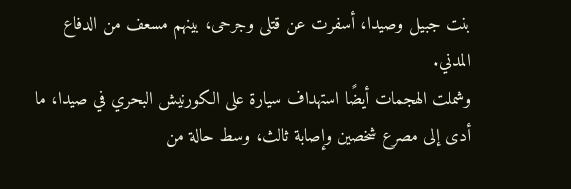بنت جبيل وصيدا، أسفرت عن قتلى وجرحى، بينهم مسعف من الدفاع المدني.
وشملت الهجمات أيضًا استهداف سيارة على الكورنيش البحري في صيدا، ما أدى إلى مصرع شخصين وإصابة ثالث، وسط حالة من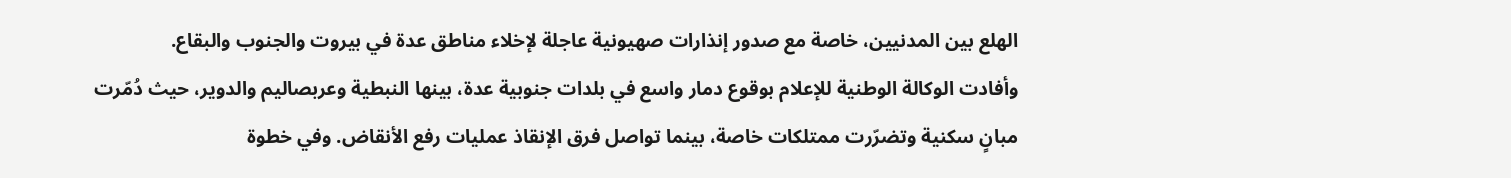الهلع بين المدنيين، خاصة مع صدور إنذارات صهيونية عاجلة لإخلاء مناطق عدة في بيروت والجنوب والبقاع.
وأفادت الوكالة الوطنية للإعلام بوقوع دمار واسع في بلدات جنوبية عدة، بينها النبطية وعربصاليم والدوير، حيث دُمّرت مبانٍ سكنية وتضرّرت ممتلكات خاصة، بينما تواصل فرق الإنقاذ عمليات رفع الأنقاض. وفي خطوة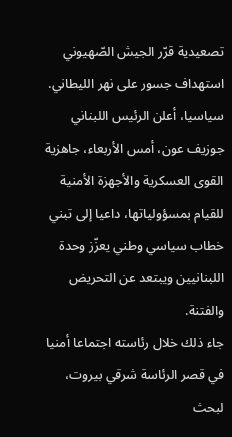تصعيدية قرّر الجيش الصّهيوني استهداف جسور على نهر الليطاني.
سياسيا، أعلن الرئيس اللبناني جوزيف عون، أمس الأربعاء، جاهزية القوى العسكرية والأجهزة الأمنية للقيام بمسؤولياتها، داعيا إلى تبني خطاب سياسي وطني يعزّز وحدة اللبنانيين ويبتعد عن التحريض والفتنة.
جاء ذلك خلال رئاسته اجتماعا أمنيا في قصر الرئاسة شرقي بيروت، لبحث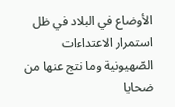الأوضاع في البلاد في ظل استمرار الاعتداءات الصّهيونية وما نتج عنها من ضحايا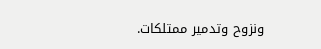ونزوح وتدمير ممتلكات.